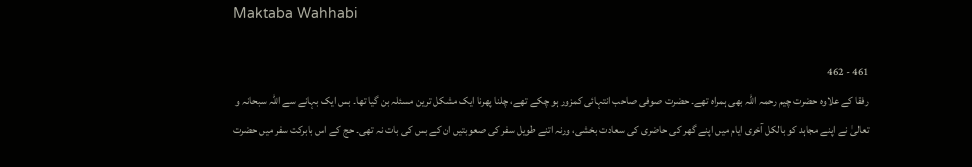Maktaba Wahhabi

461 - 462
رفقا کے علاوہ حضرت چیم رحمہ اللہ بھی ہمراہ تھے۔ حضرت صوفی صاحب انتہائی کمزور ہو چکے تھے، چلنا پھرنا ایک مشکل ترین مسئلہ بن گیا تھا۔ بس ایک بہانے سے اللہ سبحانہ و تعالیٰ نے اپنے مجاہد کو بالکل آخری ایام میں اپنے گھر کی حاضری کی سعادت بخشی، ورنہ اتنے طویل سفر کی صعوبتیں ان کے بس کی بات نہ تھی۔ حج کے اس بابرکت سفر میں حضرت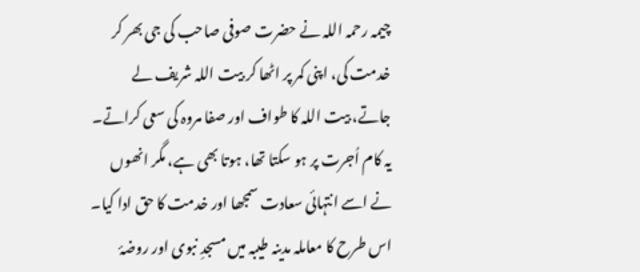چیمہ رحمہ اللہ نے حضرت صوفی صاحب کی جی بھر کر خدمت کی، اپنی کمر پر اٹھا کر بیت اللہ شریف لے جاتے، بیت اللہ کا طواف اور صفا مروہ کی سعی کراتے۔ یہ کام اُجرت پر ہو سکتا تھا، ہوتا بھی ہے، مگر انھوں نے اسے انتہائی سعادت سمجھا اور خدمت کا حق ادا کیا۔ اس طرح کا معاملہ مدینہ طیبہ میں مسجدِ نبوی اور روضۂ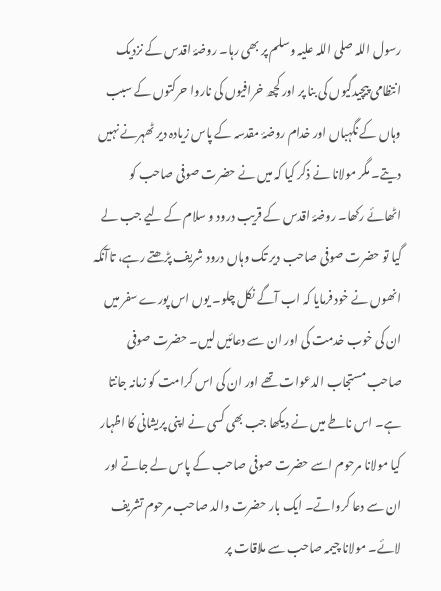رسول اللہ صلی اللہ علیہ وسلم پر بھی رہا۔ روضۂ اقدس کے نزدیک انتظامی پیچیدگیوں کی بنا پر اور کچھ خرافیوں کی ناروا حرکتوں کے سبب وہاں کے نگہباں اور خدام روضۂ مقدسہ کے پاس زیادہ دیر ٹھہرنے نہیں دیتے۔ مگر مولانا نے ذکر کیا کہ میں نے حضرت صوفی صاحب کو اٹھائے رکھا۔ روضۂ اقدس کے قریب درود و سلام کے لیے جب لے گیا تو حضرت صوفی صاحب دیر تک وہاں درود شریف پڑھتے رہے، تاآنکہ انھوں نے خود فرمایا کہ اب آگے نکل چلو۔ یوں اس پورے سفر میں ان کی خوب خدمت کی اور ان سے دعائیں لیں۔ حضرت صوفی صاحب مستجاب الدعوات تھے اور ان کی اس کرامت کو زمانہ جانتا ہے۔ اس ناطے میں نے دیکھا جب بھی کسی نے اپنی پریشانی کا اظہار کیا مولانا مرحوم اسے حضرت صوفی صاحب کے پاس لے جاتے اور ان سے دعا کرواتے۔ ایک بار حضرت والد صاحب مرحوم تشریف لائے۔ مولانا چیمہ صاحب سے ملاقات پر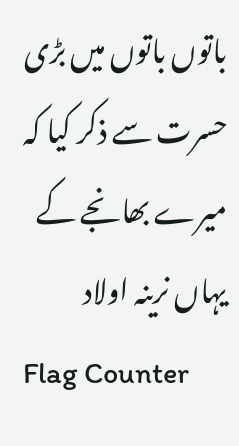باتوں باتوں میں بڑی حسرت سے ذکر کیا کہ میرے بھانجے کے یہاں نرینہ اولاد
Flag Counter